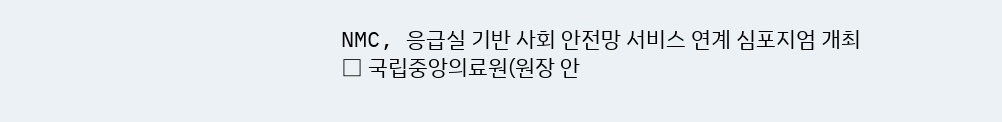NMC, 응급실 기반 사회 안전망 서비스 연계 심포지엄 개최
□ 국립중앙의료원(원장 안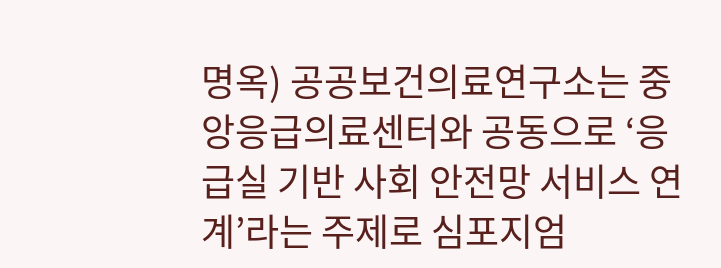명옥) 공공보건의료연구소는 중앙응급의료센터와 공동으로 ‘응급실 기반 사회 안전망 서비스 연계’라는 주제로 심포지엄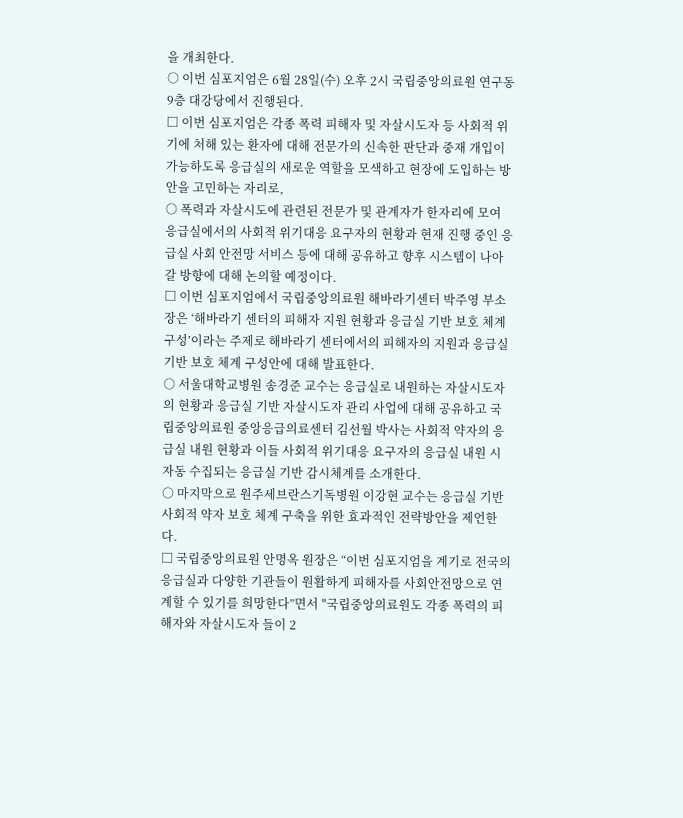을 개최한다.
○ 이번 심포지엄은 6월 28일(수) 오후 2시 국립중앙의료원 연구동 9층 대강당에서 진행된다.
□ 이번 심포지엄은 각종 폭력 피해자 및 자살시도자 등 사회적 위기에 처해 있는 환자에 대해 전문가의 신속한 판단과 중재 개입이 가능하도록 응급실의 새로운 역할을 모색하고 현장에 도입하는 방안을 고민하는 자리로,
○ 폭력과 자살시도에 관련된 전문가 및 관계자가 한자리에 모여 응급실에서의 사회적 위기대응 요구자의 현황과 현재 진행 중인 응급실 사회 안전망 서비스 등에 대해 공유하고 향후 시스템이 나아갈 방향에 대해 논의할 예정이다.
□ 이번 심포지엄에서 국립중앙의료원 해바라기센터 박주영 부소장은 ‘해바라기 센터의 피해자 지원 현황과 응급실 기반 보호 체계 구성’이라는 주제로 해바라기 센터에서의 피해자의 지원과 응급실 기반 보호 체계 구성안에 대해 발표한다.
○ 서울대학교병원 송경준 교수는 응급실로 내원하는 자살시도자의 현황과 응급실 기반 자살시도자 관리 사업에 대해 공유하고 국립중앙의료원 중앙응급의료센터 김선월 박사는 사회적 약자의 응급실 내원 현황과 이들 사회적 위기대응 요구자의 응급실 내원 시 자동 수집되는 응급실 기반 감시체계를 소개한다.
○ 마지막으로 원주세브란스기독병원 이강현 교수는 응급실 기반 사회적 약자 보호 체계 구축을 위한 효과적인 전략방안을 제언한다.
□ 국립중앙의료원 안명옥 원장은 “이번 심포지엄을 계기로 전국의 응급실과 다양한 기관들이 원활하게 피해자를 사회안전망으로 연계할 수 있기를 희망한다”면서 "국립중앙의료원도 각종 폭력의 피해자와 자살시도자 들이 2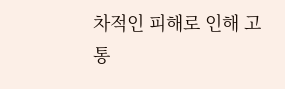차적인 피해로 인해 고통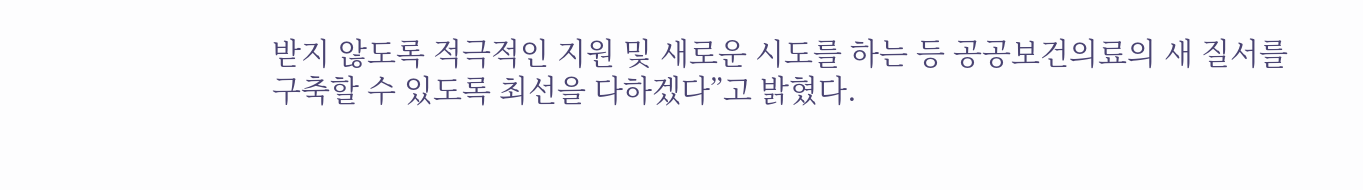받지 않도록 적극적인 지원 및 새로운 시도를 하는 등 공공보건의료의 새 질서를 구축할 수 있도록 최선을 다하겠다”고 밝혔다.